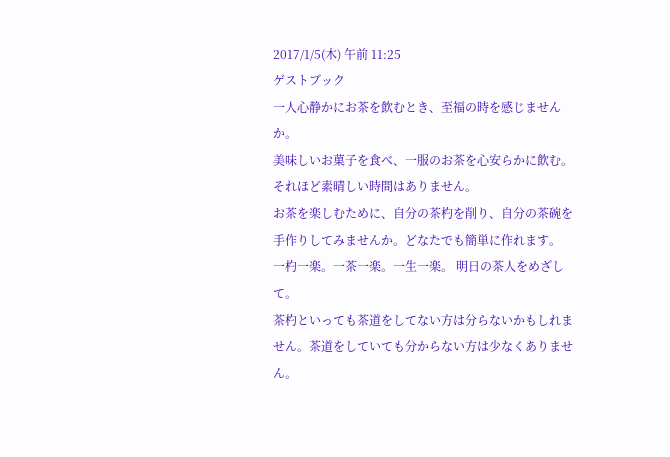2017/1/5(木) 午前 11:25
ゲストブック
一人心静かにお茶を飲むとき、至福の時を感じませんか。
美味しいお菓子を食べ、一服のお茶を心安らかに飲む。それほど素晴しい時間はありません。
お茶を楽しむために、自分の茶杓を削り、自分の茶碗を手作りしてみませんか。どなたでも簡単に作れます。
一杓一楽。一茶一楽。一生一楽。 明日の茶人をめざして。
茶杓といっても茶道をしてない方は分らないかもしれません。茶道をしていても分からない方は少なくありません。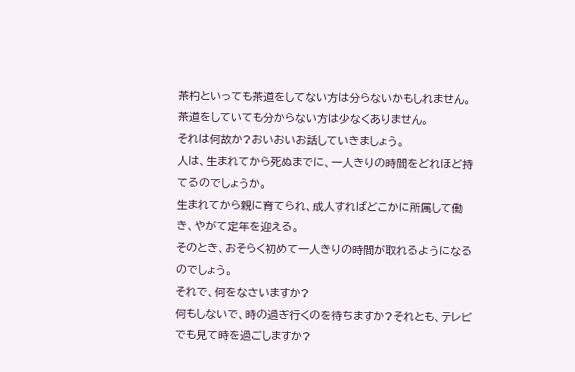茶杓といっても茶道をしてない方は分らないかもしれません。茶道をしていても分からない方は少なくありません。
それは何故か?おいおいお話していきましょう。
人は、生まれてから死ぬまでに、一人きりの時間をどれほど持てるのでしょうか。
生まれてから親に育てられ、成人すればどこかに所属して働き、やがて定年を迎える。
そのとき、おそらく初めて一人きりの時間が取れるようになるのでしょう。
それで、何をなさいますか?
何もしないで、時の過ぎ行くのを待ちますか?それとも、テレビでも見て時を過ごしますか?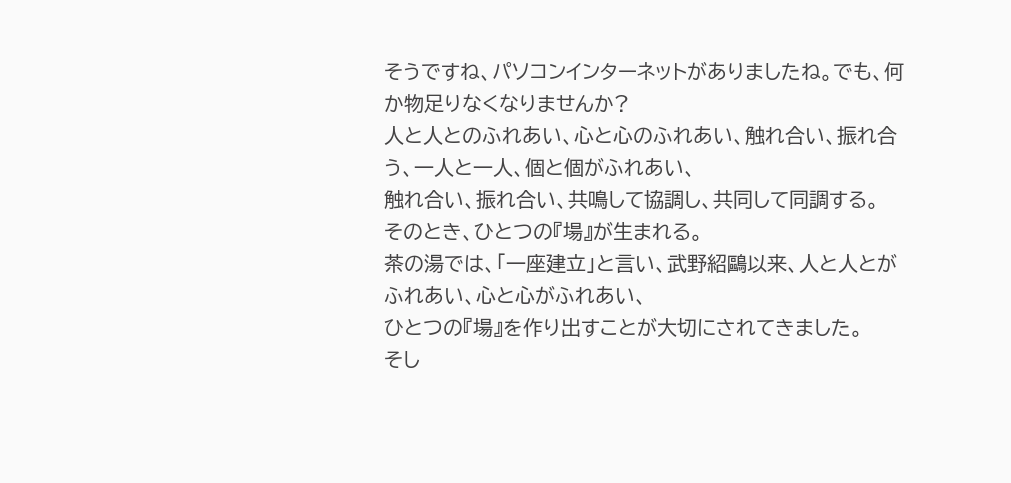そうですね、パソコンインターネットがありましたね。でも、何か物足りなくなりませんか?
人と人とのふれあい、心と心のふれあい、触れ合い、振れ合う、一人と一人、個と個がふれあい、
触れ合い、振れ合い、共鳴して協調し、共同して同調する。
そのとき、ひとつの『場』が生まれる。
茶の湯では、「一座建立」と言い、武野紹鷗以来、人と人とがふれあい、心と心がふれあい、
ひとつの『場』を作り出すことが大切にされてきました。
そし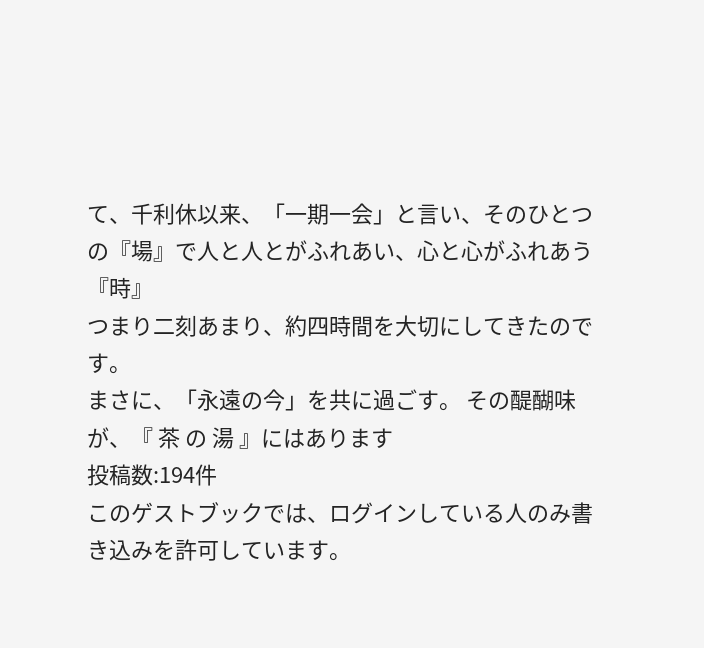て、千利休以来、「一期一会」と言い、そのひとつの『場』で人と人とがふれあい、心と心がふれあう『時』
つまり二刻あまり、約四時間を大切にしてきたのです。
まさに、「永遠の今」を共に過ごす。 その醍醐味が、『 茶 の 湯 』にはあります
投稿数:194件
このゲストブックでは、ログインしている人のみ書き込みを許可しています。